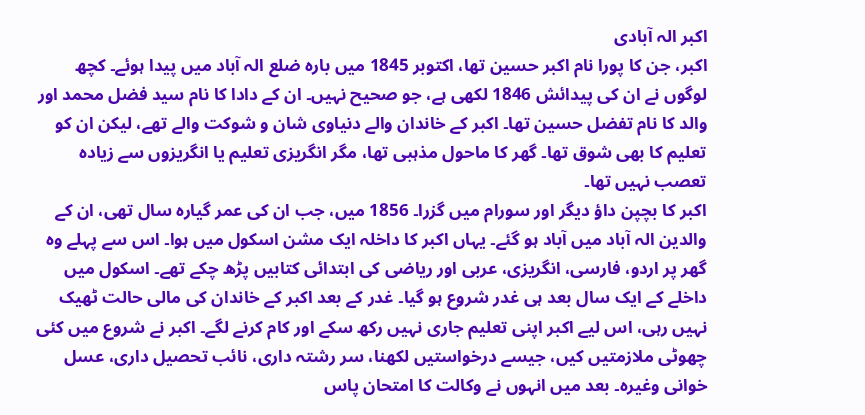اکبر الہ آبادی
اکبر، جن کا پورا نام اکبر حسین تھا، اکتوبر 1845 میں بارہ ضلع الہ آباد میں پیدا ہوئے۔ کچھ لوگوں نے ان کی پیدائش 1846 لکھی ہے، جو صحیح نہیں۔ ان کے دادا کا نام سید فضل محمد اور والد کا نام تفضل حسین تھا۔ اکبر کے خاندان والے دنیاوی شان و شوکت والے تھے، لیکن ان کو تعلیم کا بھی شوق تھا۔ گھر کا ماحول مذہبی تھا، مگر انگریزی تعلیم یا انگریزوں سے زیادہ تعصب نہیں تھا۔
اکبر کا بچپن داؤ دیگر اور سورام میں گزرا۔ 1856 میں، جب ان کی عمر گیارہ سال تھی، ان کے والدین الہ آباد میں آباد ہو گئے۔ یہاں اکبر کا داخلہ ایک مشن اسکول میں ہوا۔ اس سے پہلے وہ گھر پر اردو، فارسی، انگریزی، عربی اور ریاضی کی ابتدائی کتابیں پڑھ چکے تھے۔ اسکول میں داخلے کے ایک سال بعد ہی غدر شروع ہو گیا۔ غدر کے بعد اکبر کے خاندان کی مالی حالت ٹھیک نہیں رہی، اس لیے اکبر اپنی تعلیم جاری نہیں رکھ سکے اور کام کرنے لگے۔ اکبر نے شروع میں کئی چھوٹی ملازمتیں کیں، جیسے درخواستیں لکھنا، سر رشتہ داری، نائب تحصیل داری، عسل خوانی وغیرہ۔ بعد میں انہوں نے وکالت کا امتحان پاس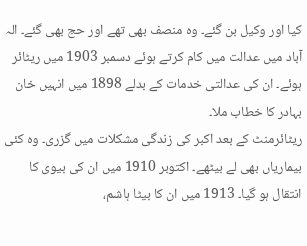کیا اور وکیل بن گئے۔ وہ منصف بھی تھے اور حج بھی گئے۔ الہ آباد میں عدالت میں کام کرتے ہوئے دسمبر 1903 میں ریٹائر ہوئے۔ ان کی عدالتی خدمات کے بدلے 1898 میں انہیں خان بہادر کا خطاب ملا۔
ریٹائرمنٹ کے بعد اکبر کی زندگی مشکلات میں گزری۔ وہ کئی بیماریاں بھی لے بیٹھے۔ اکتوبر 1910 میں ان کی بیوی کا انتقال ہو گیا۔ 1913 میں ان کا بیٹا ہاشم،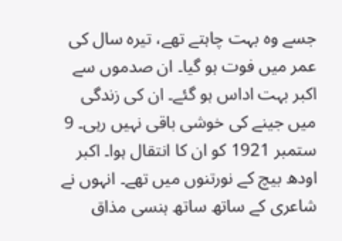جسے وہ بہت چاہتے تھے، تیرہ سال کی عمر میں فوت ہو گیا۔ ان صدموں سے اکبر بہت اداس ہو گئے۔ ان کی زندگی میں جینے کی خوشی باقی نہیں رہی۔ 9 ستمبر 1921 کو ان کا انتقال ہوا۔ اکبر اودھ بیچ کے نورتنوں میں تھے۔ انہوں نے شاعری کے ساتھ ساتھ ہنسی مذاق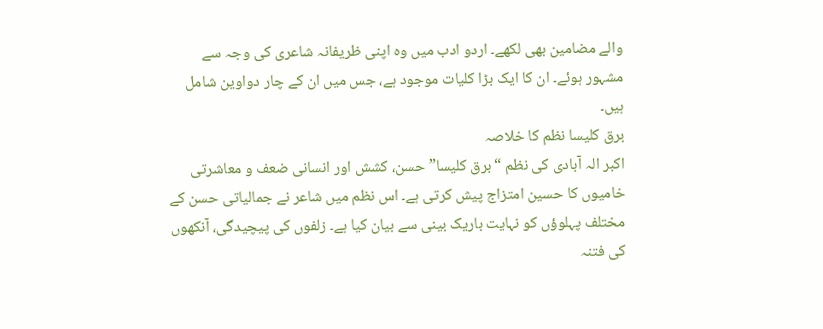والے مضامین بھی لکھے۔ اردو ادب میں وہ اپنی ظریفانہ شاعری کی وجہ سے مشہور ہوئے۔ ان کا ایک بڑا کلیات موجود ہے، جس میں ان کے چار دواوین شامل ہیں۔
برق کلیسا نظم کا خلاصہ
اکبر الہ آبادی کی نظم “برق کلیسا” حسن، کشش اور انسانی ضعف و معاشرتی خامیوں کا حسین امتزاج پیش کرتی ہے۔ اس نظم میں شاعر نے جمالیاتی حسن کے مختلف پہلوؤں کو نہایت باریک بینی سے بیان کیا ہے۔ زلفوں کی پیچیدگی، آنکھوں کی فتنہ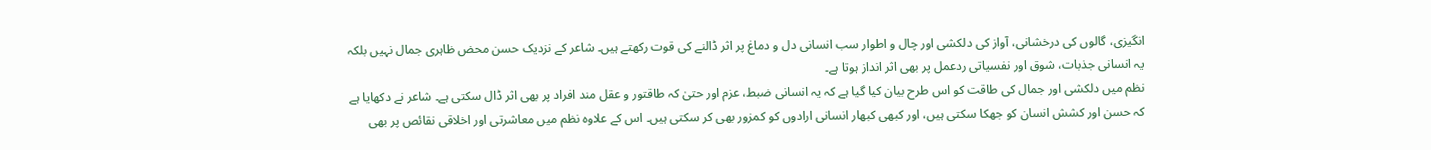انگیزی، گالوں کی درخشانی، آواز کی دلکشی اور چال و اطوار سب انسانی دل و دماغ پر اثر ڈالنے کی قوت رکھتے ہیں۔ شاعر کے نزدیک حسن محض ظاہری جمال نہیں بلکہ یہ انسانی جذبات، شوق اور نفسیاتی ردعمل پر بھی اثر انداز ہوتا ہے۔
نظم میں دلکشی اور جمال کی طاقت کو اس طرح بیان کیا گیا ہے کہ یہ انسانی ضبط، عزم اور حتیٰ کہ طاقتور و عقل مند افراد پر بھی اثر ڈال سکتی ہے۔ شاعر نے دکھایا ہے کہ حسن اور کشش انسان کو جھکا سکتی ہیں، اور کبھی کبھار انسانی ارادوں کو کمزور بھی کر سکتی ہیں۔ اس کے علاوہ نظم میں معاشرتی اور اخلاقی نقائص پر بھی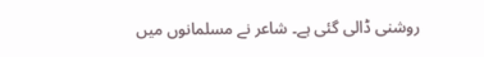روشنی ڈالی گئی ہے۔ شاعر نے مسلمانوں میں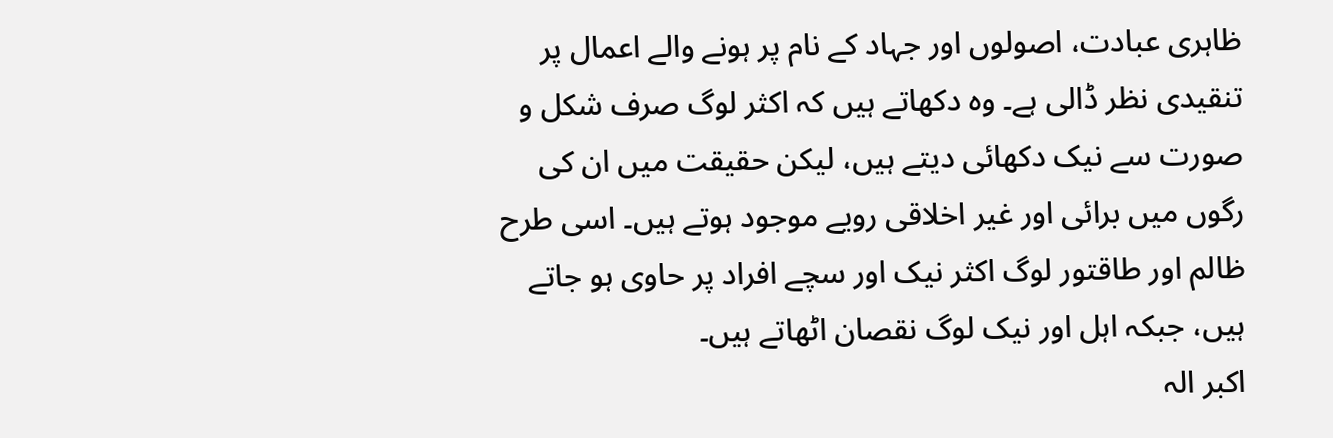ظاہری عبادت، اصولوں اور جہاد کے نام پر ہونے والے اعمال پر تنقیدی نظر ڈالی ہے۔ وہ دکھاتے ہیں کہ اکثر لوگ صرف شکل و صورت سے نیک دکھائی دیتے ہیں، لیکن حقیقت میں ان کی رگوں میں برائی اور غیر اخلاقی رویے موجود ہوتے ہیں۔ اسی طرح ظالم اور طاقتور لوگ اکثر نیک اور سچے افراد پر حاوی ہو جاتے ہیں، جبکہ اہل اور نیک لوگ نقصان اٹھاتے ہیں۔
اکبر الہ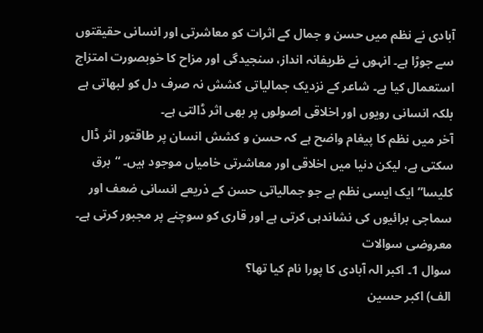آبادی نے نظم میں حسن و جمال کے اثرات کو معاشرتی اور انسانی حقیقتوں سے جوڑا ہے۔ انہوں نے ظریفانہ انداز، سنجیدگی اور مزاح کا خوبصورت امتزاج استعمال کیا ہے۔ شاعر کے نزدیک جمالیاتی کشش نہ صرف دل کو لبھاتی ہے بلکہ انسانی رویوں اور اخلاقی اصولوں پر بھی اثر ڈالتی ہے۔
آخر میں نظم کا پیغام واضح ہے کہ حسن و کشش انسان پر طاقتور اثر ڈال سکتی ہے، لیکن دنیا میں اخلاقی اور معاشرتی خامیاں موجود ہیں۔ “برق کلیسا” ایک ایسی نظم ہے جو جمالیاتی حسن کے ذریعے انسانی ضعف اور سماجی برائیوں کی نشاندہی کرتی ہے اور قاری کو سوچنے پر مجبور کرتی ہے۔
معروضی سوالات
سوال 1۔ اکبر الہ آبادی کا پورا نام کیا تھا؟
الف) اکبر حسین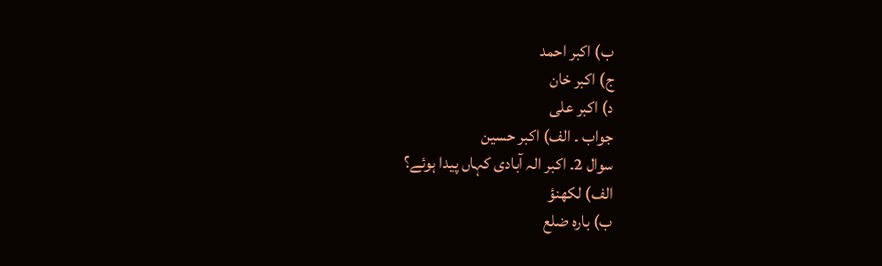ب) اکبر احمد
ج) اکبر خان
د) اکبر علی
جواب ۔ الف) اکبر حسین
سوال 2۔ اکبر الہ آبادی کہاں پیدا ہوئے؟
الف) لکھنؤ
ب) بارہ ضلع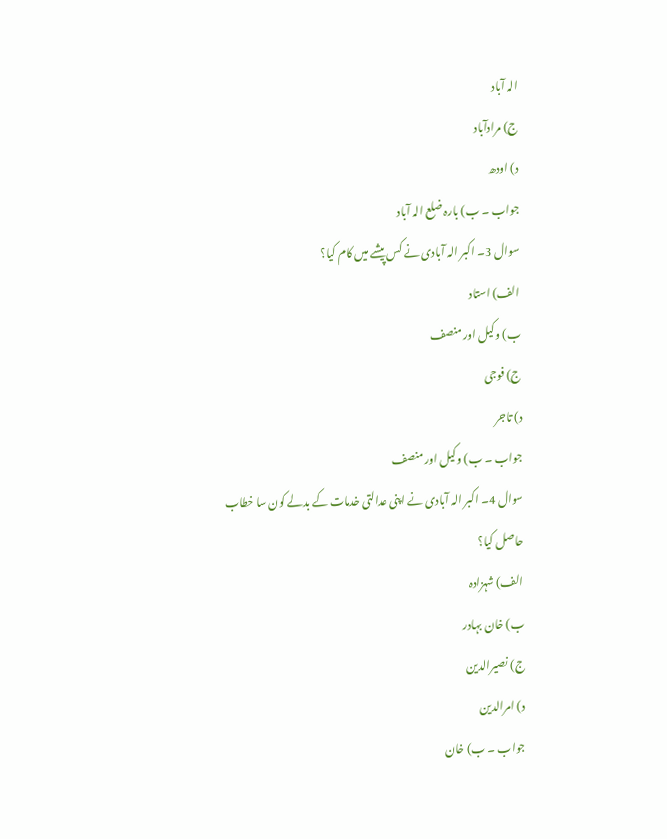الہ آباد
ج) مرادآباد
د) اودھ
جواب ۔ ب) بارہ ضلع الہ آباد
سوال 3۔ اکبر الہ آبادی نے کس پیشے میں کام کیا؟
الف) استاد
ب) وکیل اور منصف
ج) فوجی
د) تاجر
جواب ۔ ب) وکیل اور منصف
سوال 4۔ اکبر الہ آبادی نے اپنی عدالتی خدمات کے بدلے کون سا خطاب حاصل کیا؟
الف) شہزادہ
ب) خان بہادر
ج) نصیرالدین
د) امرالدین
جواب ۔ ب) خان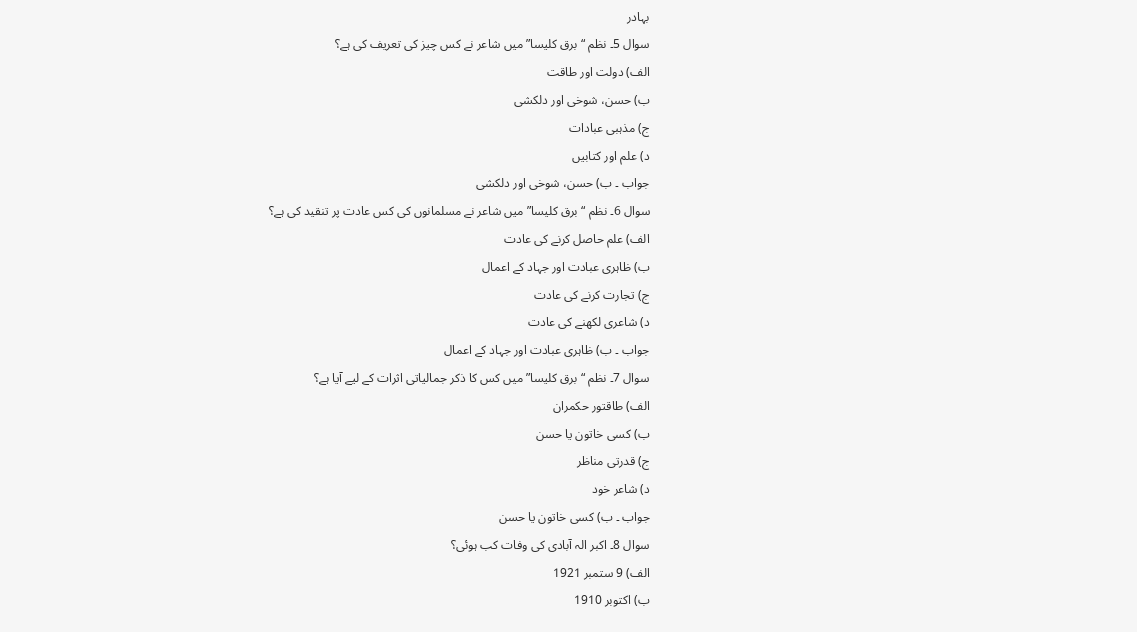بہادر
سوال 5۔ نظم “برق کلیسا” میں شاعر نے کس چیز کی تعریف کی ہے؟
الف) دولت اور طاقت
ب) حسن، شوخی اور دلکشی
ج) مذہبی عبادات
د) علم اور کتابیں
جواب ۔ ب) حسن، شوخی اور دلکشی
سوال 6۔ نظم “برق کلیسا” میں شاعر نے مسلمانوں کی کس عادت پر تنقید کی ہے؟
الف) علم حاصل کرنے کی عادت
ب) ظاہری عبادت اور جہاد کے اعمال
ج) تجارت کرنے کی عادت
د) شاعری لکھنے کی عادت
جواب ۔ ب) ظاہری عبادت اور جہاد کے اعمال
سوال 7۔ نظم “برق کلیسا” میں کس کا ذکر جمالیاتی اثرات کے لیے آیا ہے؟
الف) طاقتور حکمران
ب) کسی خاتون یا حسن
ج) قدرتی مناظر
د) شاعر خود
جواب ۔ ب) کسی خاتون یا حسن
سوال 8۔ اکبر الہ آبادی کی وفات کب ہوئی؟
الف) 9 ستمبر 1921
ب) اکتوبر 1910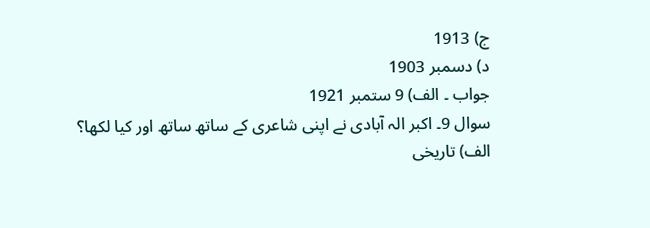ج) 1913
د) دسمبر 1903
جواب ۔ الف) 9 ستمبر 1921
سوال 9۔ اکبر الہ آبادی نے اپنی شاعری کے ساتھ ساتھ اور کیا لکھا؟
الف) تاریخی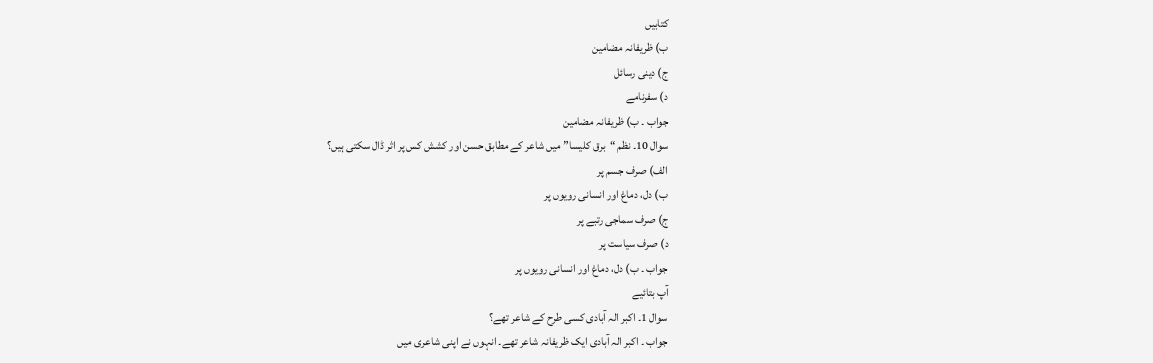کتابیں
ب) ظریفانہ مضامین
ج) دینی رسائل
د) سفرنامے
جواب ۔ ب) ظریفانہ مضامین
سوال 10۔ نظم “برق کلیسا” میں شاعر کے مطابق حسن اور کشش کس پر اثر ڈال سکتی ہیں؟
الف) صرف جسم پر
ب) دل، دماغ اور انسانی رویوں پر
ج) صرف سماجی رتبے پر
د) صرف سیاست پر
جواب ۔ ب) دل، دماغ اور انسانی رویوں پر
آپ بتائیے
سوال 1۔ اکبر الہ آبادی کسی طرح کے شاعر تھے؟
جواب ۔ اکبر الہ آبادی ایک ظریفانہ شاعر تھے۔ انہوں نے اپنی شاعری میں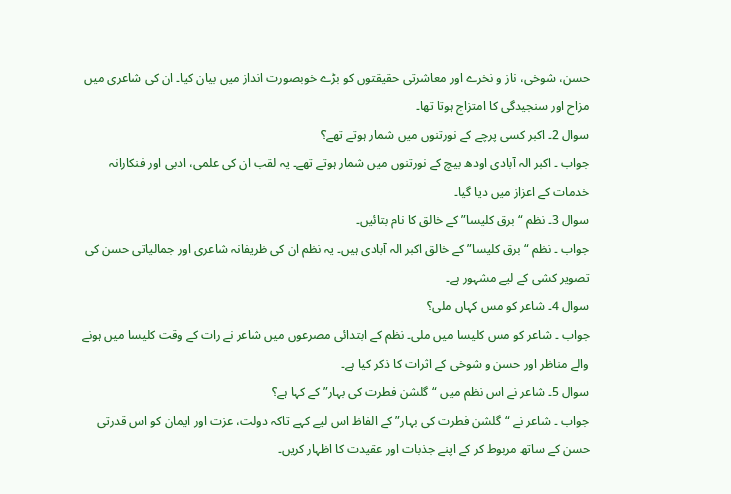حسن، شوخی، ناز و نخرے اور معاشرتی حقیقتوں کو بڑے خوبصورت انداز میں بیان کیا۔ ان کی شاعری میں مزاح اور سنجیدگی کا امتزاج ہوتا تھا۔
سوال 2۔ اکبر کسی پرچے کے نورتنوں میں شمار ہوتے تھے؟
جواب ۔ اکبر الہ آبادی اودھ بیچ کے نورتنوں میں شمار ہوتے تھے۔ یہ لقب ان کی علمی، ادبی اور فنکارانہ خدمات کے اعزاز میں دیا گیا۔
سوال 3۔ نظم “برق کلیسا” کے خالق کا نام بتائیں۔
جواب ۔ نظم “برق کلیسا” کے خالق اکبر الہ آبادی ہیں۔ یہ نظم ان کی ظریفانہ شاعری اور جمالیاتی حسن کی تصویر کشی کے لیے مشہور ہے۔
سوال 4۔ شاعر کو مس کہاں ملی؟
جواب ۔ شاعر کو مس کلیسا میں ملی۔ نظم کے ابتدائی مصرعوں میں شاعر نے رات کے وقت کلیسا میں ہونے والے مناظر اور حسن و شوخی کے اثرات کا ذکر کیا ہے۔
سوال 5۔ شاعر نے اس نظم میں “گلشن فطرت کی بہار” کے کہا ہے؟
جواب ۔ شاعر نے “گلشن فطرت کی بہار” کے الفاظ اس لیے کہے تاکہ دولت، عزت اور ایمان کو اس قدرتی حسن کے ساتھ مربوط کر کے اپنے جذبات اور عقیدت کا اظہار کریں۔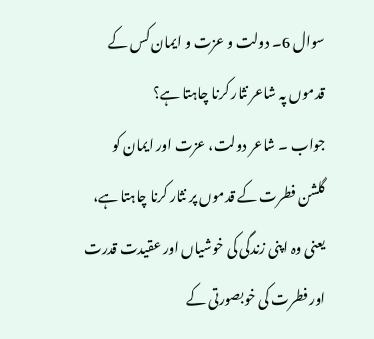سوال 6۔ دولت و عزت و ایمان کس کے قدموں پہ شاعر نثار کرنا چاہتا ہے؟
جواب ۔ شاعر دولت، عزت اور ایمان کو گلشن فطرت کے قدموں پر نثار کرنا چاہتا ہے، یعنی وہ اپنی زندگی کی خوشیاں اور عقیدت قدرت اور فطرت کی خوبصورتی کے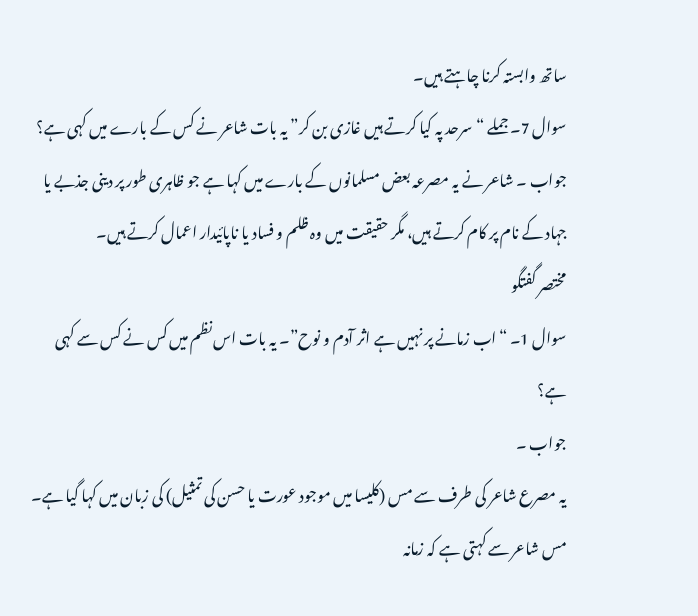ساتھ وابستہ کرنا چاہتے ہیں۔
سوال 7۔ جملے “سرحد پہ کیا کرتے ہیں غازی بن کر” یہ بات شاعر نے کس کے بارے میں کہی ہے؟
جواب ۔ شاعر نے یہ مصرعہ بعض مسلمانوں کے بارے میں کہا ہے جو ظاہری طور پر دینی جذبے یا جہاد کے نام پر کام کرتے ہیں، مگر حقیقت میں وہ ظلم و فساد یا ناپائیدار اعمال کرتے ہیں۔
مختصر گفتگو
سوال 1۔ “اب زمانے پر نہیں ہے اثر آدم و نوح”۔ یہ بات اس نظم میں کس نے کس سے کہی ہے؟
جواب ۔
یہ مصرع شاعر کی طرف سے مس (کلیسا میں موجود عورت یا حسن کی تمثیل) کی زبان میں کہا گیا ہے۔ مس شاعر سے کہتی ہے کہ زمانہ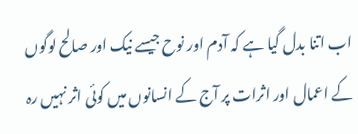اب اتنا بدل گیا ہے کہ آدم اور نوح جیسے نیک اور صالح لوگوں کے اعمال اور اثرات پر آج کے انسانوں میں کوئی اثر نہیں رہ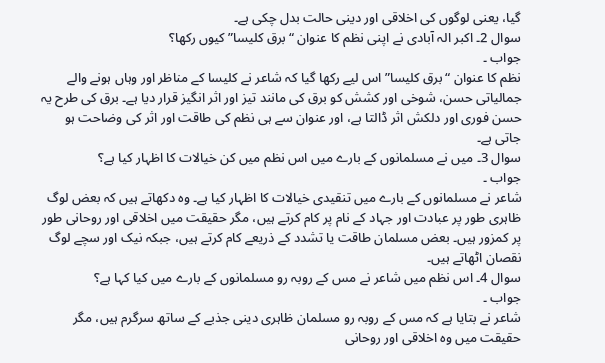گیا، یعنی لوگوں کی اخلاقی اور دینی حالت بدل چکی ہے۔
سوال 2۔ اکبر الہ آبادی نے اپنی نظم کا عنوان “برق کلیسا” کیوں رکھا؟
جواب ۔
نظم کا عنوان “برق کلیسا” اس لیے رکھا گیا کہ شاعر نے کلیسا کے مناظر اور وہاں ہونے والے جمالیاتی حسن، شوخی اور کشش کو برق کی مانند تیز اور اثر انگیز قرار دیا ہے۔ برق کی طرح یہ حسن فوری اور دلکش اثر ڈالتا ہے، اور عنوان سے ہی نظم کی طاقت اور اثر کی وضاحت ہو جاتی ہے۔
سوال 3۔ میں نے مسلمانوں کے بارے میں اس نظم میں کن خیالات کا اظہار کیا ہے؟
جواب ۔
شاعر نے مسلمانوں کے بارے میں تنقیدی خیالات کا اظہار کیا ہے۔ وہ دکھاتے ہیں کہ بعض لوگ ظاہری طور پر عبادت اور جہاد کے نام پر کام کرتے ہیں، مگر حقیقت میں اخلاقی اور روحانی طور پر کمزور ہیں۔ بعض مسلمان طاقت یا تشدد کے ذریعے کام کرتے ہیں، جبکہ نیک اور سچے لوگ نقصان اٹھاتے ہیں۔
سوال 4۔ اس نظم میں شاعر نے مس کے روبہ رو مسلمانوں کے بارے میں کیا کہا ہے؟
جواب ۔
شاعر نے بتایا ہے کہ مس کے روبہ رو مسلمان ظاہری دینی جذبے کے ساتھ سرگرم ہیں، مگر حقیقت میں وہ اخلاقی اور روحانی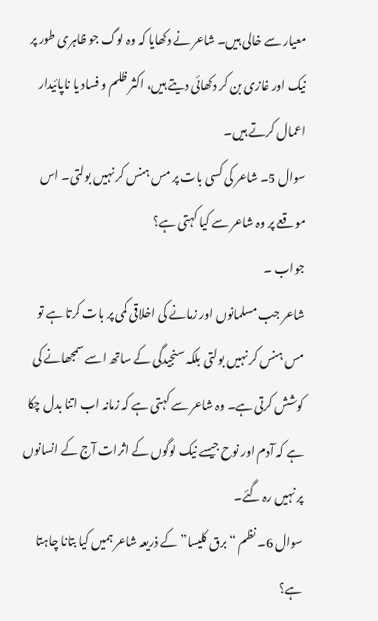معیار سے خالی ہیں۔ شاعر نے دکھایا کہ وہ لوگ جو ظاہری طور پر نیک اور غازی بن کر دکھائی دیتے ہیں، اکثر ظلم و فساد یا ناپائیدار اعمال کرتے ہیں۔
سوال 5۔ شاعر کی کسی بات پر مس ہنس کر نہیں بولتی۔ اس موقعے پر وہ شاعر سے کیا کہتی ہے؟
جواب ۔
شاعر جب مسلمانوں اور زمانے کی اخلاقی کمی پر بات کرتا ہے تو مس ہنس کر نہیں بولتی بلکہ سنجیدگی کے ساتھ اسے سمجھانے کی کوشش کرتی ہے۔ وہ شاعر سے کہتی ہے کہ زمانہ اب اتنا بدل چکا ہے کہ آدم اور نوح جیسے نیک لوگوں کے اثرات آج کے انسانوں پر نہیں رہ گئے۔
سوال 6۔ نظم “برق کلیسا” کے ذریعہ شاعر ہمیں کیا بتانا چاہتا ہے؟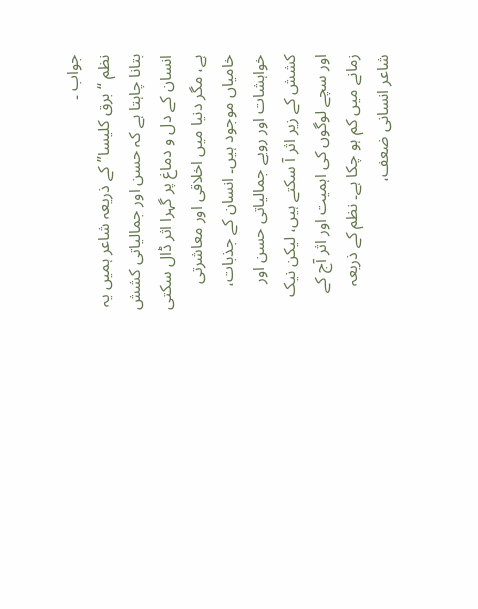جواب ۔
نظم “برق کلیسا” کے ذریعہ شاعر ہمیں یہ بتانا چاہتا ہے کہ حسن اور جمالیاتی کشش انسان کے دل و دماغ پر گہرا اثر ڈال سکتی ہے، مگر دنیا میں اخلاقی اور معاشرتی خامیاں موجود ہیں۔ انسان کے جذبات، خواہشات اور رویے جمالیاتی حسن اور کشش کے زیر اثر آ سکتے ہیں، لیکن نیک اور سچے لوگوں کی اہمیت اور اثر آج کے زمانے میں کم ہو چکا ہے۔ نظم کے ذریعہ شاعر انسانی ضعف،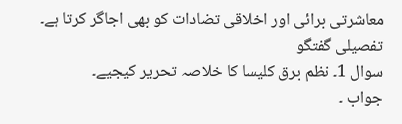معاشرتی برائی اور اخلاقی تضادات کو بھی اجاگر کرتا ہے۔
تفصیلی گفتگو
سوال 1۔ نظم برق کلیسا کا خلاصہ تحریر کیجیے۔
جواب ۔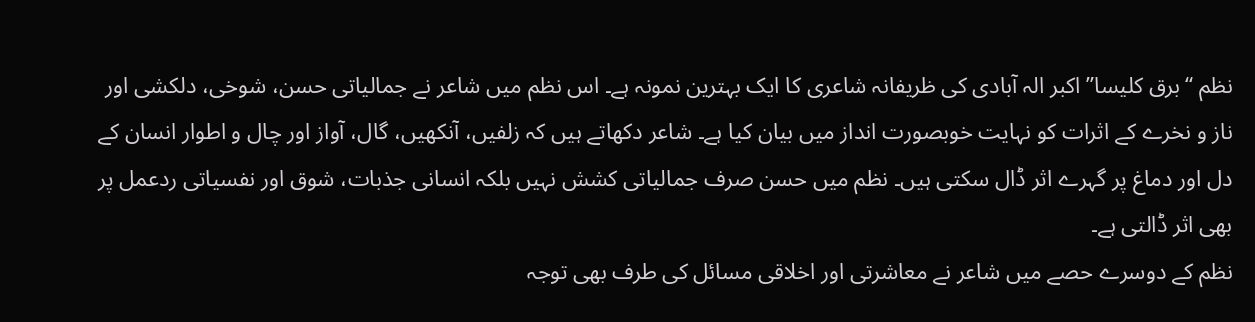نظم “برق کلیسا” اکبر الہ آبادی کی ظریفانہ شاعری کا ایک بہترین نمونہ ہے۔ اس نظم میں شاعر نے جمالیاتی حسن، شوخی، دلکشی اور ناز و نخرے کے اثرات کو نہایت خوبصورت انداز میں بیان کیا ہے۔ شاعر دکھاتے ہیں کہ زلفیں، آنکھیں، گال، آواز اور چال و اطوار انسان کے دل اور دماغ پر گہرے اثر ڈال سکتی ہیں۔ نظم میں حسن صرف جمالیاتی کشش نہیں بلکہ انسانی جذبات، شوق اور نفسیاتی ردعمل پر بھی اثر ڈالتی ہے۔
نظم کے دوسرے حصے میں شاعر نے معاشرتی اور اخلاقی مسائل کی طرف بھی توجہ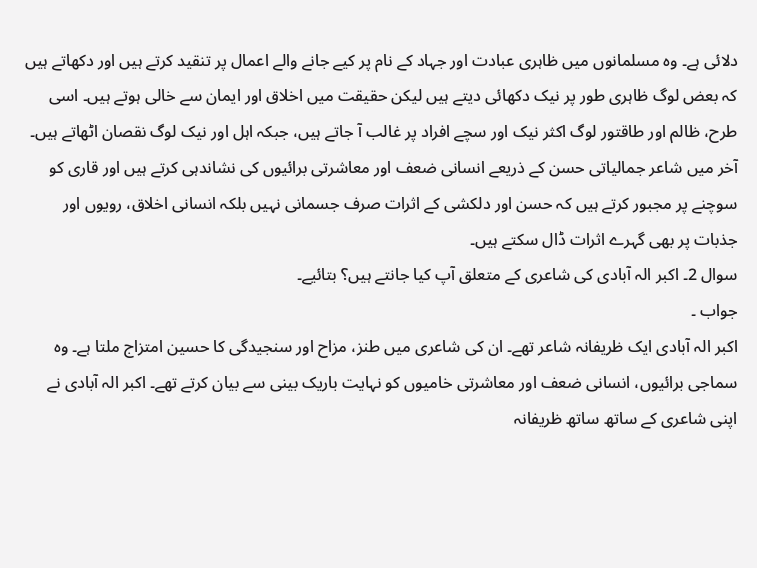دلائی ہے۔ وہ مسلمانوں میں ظاہری عبادت اور جہاد کے نام پر کیے جانے والے اعمال پر تنقید کرتے ہیں اور دکھاتے ہیں کہ بعض لوگ ظاہری طور پر نیک دکھائی دیتے ہیں لیکن حقیقت میں اخلاق اور ایمان سے خالی ہوتے ہیں۔ اسی طرح، ظالم اور طاقتور لوگ اکثر نیک اور سچے افراد پر غالب آ جاتے ہیں، جبکہ اہل اور نیک لوگ نقصان اٹھاتے ہیں۔
آخر میں شاعر جمالیاتی حسن کے ذریعے انسانی ضعف اور معاشرتی برائیوں کی نشاندہی کرتے ہیں اور قاری کو سوچنے پر مجبور کرتے ہیں کہ حسن اور دلکشی کے اثرات صرف جسمانی نہیں بلکہ انسانی اخلاق، رویوں اور جذبات پر بھی گہرے اثرات ڈال سکتے ہیں۔
سوال 2۔ اکبر الہ آبادی کی شاعری کے متعلق آپ کیا جانتے ہیں؟ بتائیے۔
جواب ۔
اکبر الہ آبادی ایک ظریفانہ شاعر تھے۔ ان کی شاعری میں طنز، مزاح اور سنجیدگی کا حسین امتزاج ملتا ہے۔ وہ سماجی برائیوں، انسانی ضعف اور معاشرتی خامیوں کو نہایت باریک بینی سے بیان کرتے تھے۔ اکبر الہ آبادی نے اپنی شاعری کے ساتھ ساتھ ظریفانہ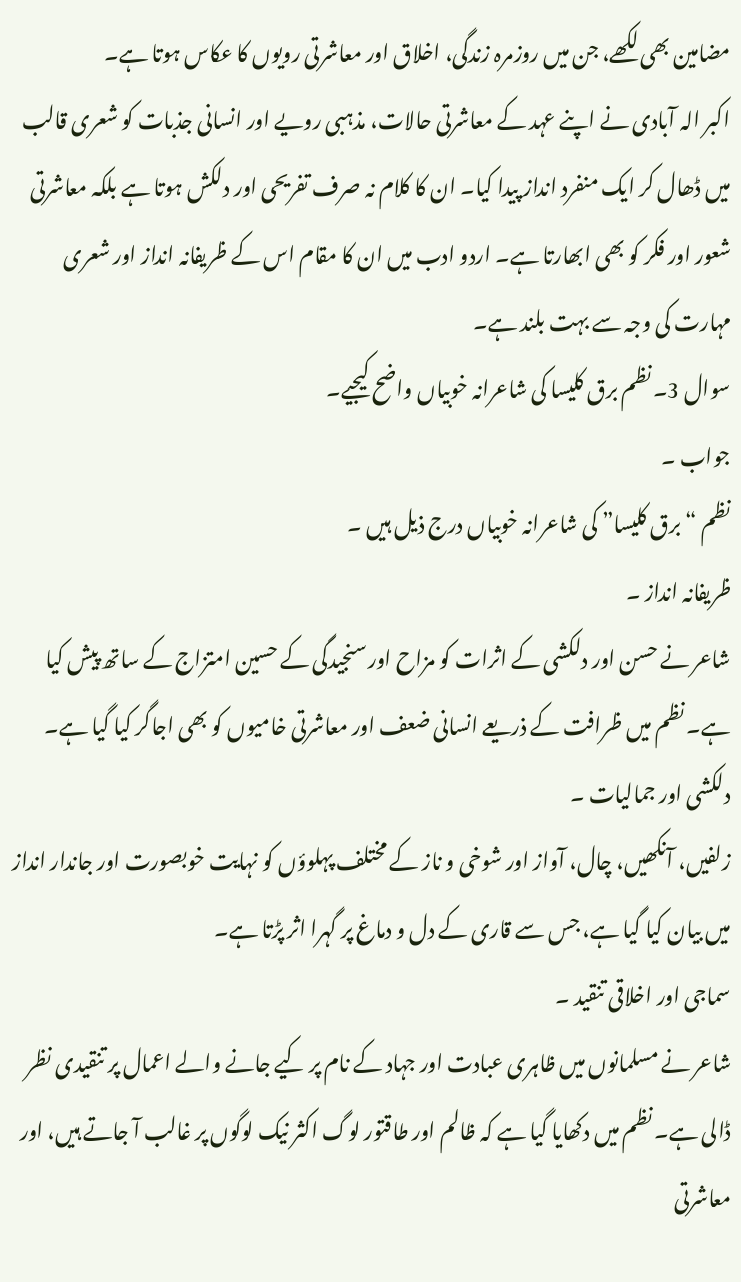مضامین بھی لکھے، جن میں روزمرہ زندگی، اخلاق اور معاشرتی رویوں کا عکاس ہوتا ہے۔
اکبر الہ آبادی نے اپنے عہد کے معاشرتی حالات، مذہبی رویے اور انسانی جذبات کو شعری قالب میں ڈھال کر ایک منفرد انداز پیدا کیا۔ ان کا کلام نہ صرف تفریحی اور دلکش ہوتا ہے بلکہ معاشرتی شعور اور فکر کو بھی ابھارتا ہے۔ اردو ادب میں ان کا مقام اس کے ظریفانہ انداز اور شعری مہارت کی وجہ سے بہت بلند ہے۔
سوال 3۔ نظم برق کلیسا کی شاعرانہ خوبیاں واضح کیجیے۔
جواب ۔
نظم “برق کلیسا” کی شاعرانہ خوبیاں درج ذیل ہیں ۔
ظریفانہ انداز ۔
شاعر نے حسن اور دلکشی کے اثرات کو مزاح اور سنجیدگی کے حسین امتزاج کے ساتھ پیش کیا ہے۔ نظم میں ظرافت کے ذریعے انسانی ضعف اور معاشرتی خامیوں کو بھی اجاگر کیا گیا ہے۔
دلکشی اور جمالیات ۔
زلفیں، آنکھیں، چال، آواز اور شوخی و ناز کے مختلف پہلوؤں کو نہایت خوبصورت اور جاندار انداز میں بیان کیا گیا ہے، جس سے قاری کے دل و دماغ پر گہرا اثر پڑتا ہے۔
سماجی اور اخلاقی تنقید ۔
شاعر نے مسلمانوں میں ظاہری عبادت اور جہاد کے نام پر کیے جانے والے اعمال پر تنقیدی نظر ڈالی ہے۔ نظم میں دکھایا گیا ہے کہ ظالم اور طاقتور لوگ اکثر نیک لوگوں پر غالب آ جاتے ہیں، اور معاشرتی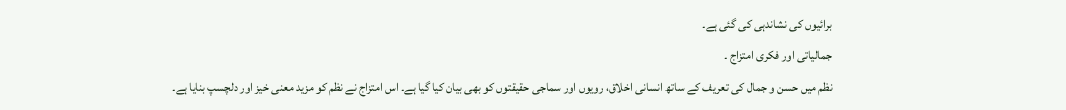برائیوں کی نشاندہی کی گئی ہے۔
جمالیاتی اور فکری امتزاج ۔
نظم میں حسن و جمال کی تعریف کے ساتھ انسانی اخلاق، رویوں اور سماجی حقیقتوں کو بھی بیان کیا گیا ہے۔ اس امتزاج نے نظم کو مزید معنی خیز اور دلچسپ بنایا ہے۔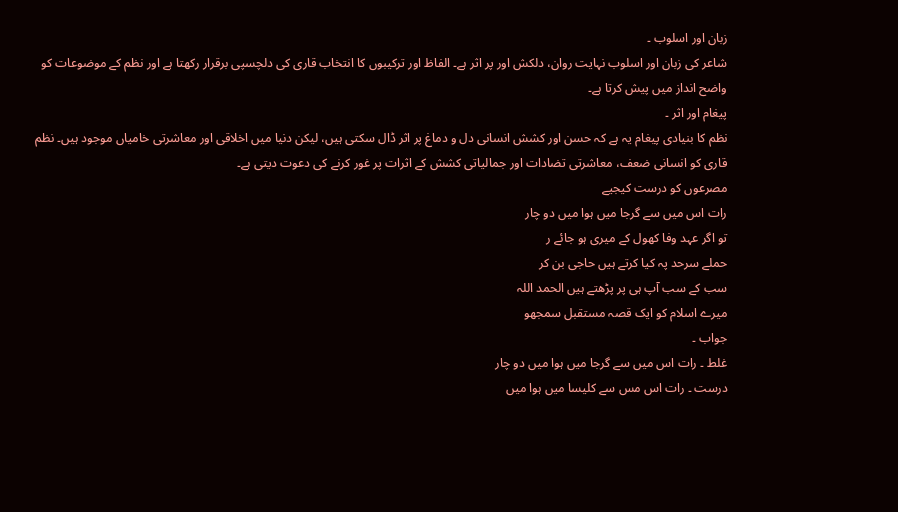زبان اور اسلوب ۔
شاعر کی زبان اور اسلوب نہایت روان، دلکش اور پر اثر ہے۔ الفاظ اور ترکیبوں کا انتخاب قاری کی دلچسپی برقرار رکھتا ہے اور نظم کے موضوعات کو واضح انداز میں پیش کرتا ہے۔
پیغام اور اثر ۔
نظم کا بنیادی پیغام یہ ہے کہ حسن اور کشش انسانی دل و دماغ پر اثر ڈال سکتی ہیں، لیکن دنیا میں اخلاقی اور معاشرتی خامیاں موجود ہیں۔ نظم قاری کو انسانی ضعف، معاشرتی تضادات اور جمالیاتی کشش کے اثرات پر غور کرنے کی دعوت دیتی ہے۔
مصرعوں کو درست کیجیے
رات اس میں سے گرجا میں ہوا میں دو چار
تو اگر عہد وفا کھول کے میری ہو جائے ر
حملے سرحد پہ کیا کرتے ہیں حاجی بن کر
سب کے سب آپ ہی پر پڑھتے ہیں الحمد اللہ
میرے اسلام کو ایک قصہ مستقبل سمجھو
جواب ۔
غلط ۔ رات اس میں سے گرجا میں ہوا میں دو چار
درست ۔ رات اس مس سے کلیسا میں ہوا میں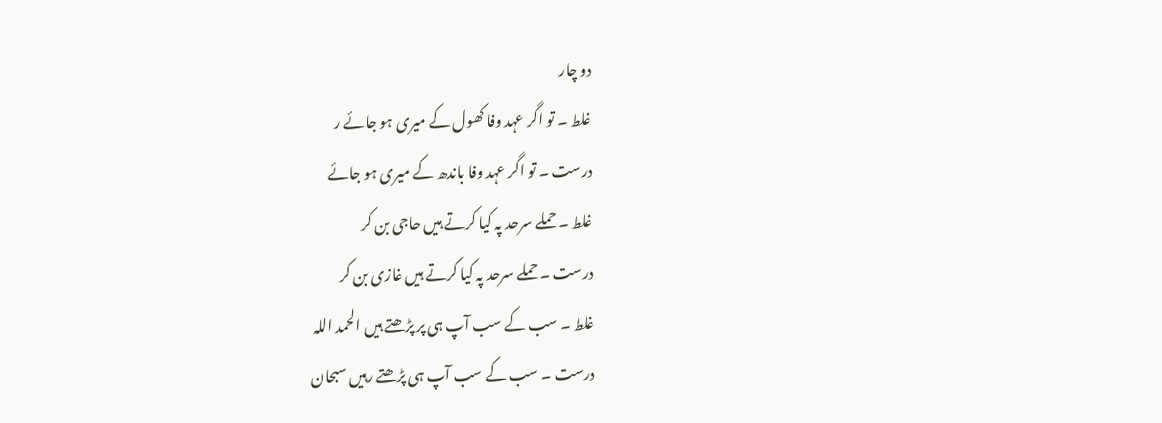دو چار
غلط ۔ تو اگر عہد وفا کھول کے میری ہو جائے ر
درست ۔ تو اگر عہد وفا باندھ کے میری ہو جائے
غلط ۔ حملے سرحد پہ کیا کرتے ہیں حاجی بن کر
درست ۔ حملے سرحد پہ کیا کرتے ہیں غازی بن کر
غلط ۔ سب کے سب آپ ہی پر پڑھتے ہیں الحمد اللہ
درست ۔ سب کے سب آپ ہی پڑھتے رہیں سبحان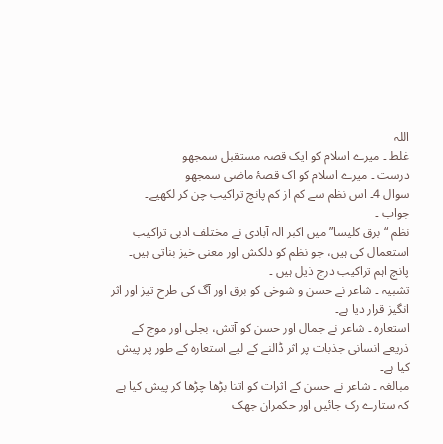اللہ
غلط ۔ میرے اسلام کو ایک قصہ مستقبل سمجھو
درست ۔ میرے اسلام کو اک قصۂ ماضی سمجھو
سوال 4۔ اس نظم سے کم از کم پانچ تراکیب چن کر لکھیے۔
جواب ۔
نظم “برق کلیسا” میں اکبر الہ آبادی نے مختلف ادبی تراکیب استعمال کی ہیں، جو نظم کو دلکش اور معنی خیز بناتی ہیں۔ پانچ اہم تراکیب درج ذیل ہیں ۔
تشبیہ ۔ شاعر نے حسن و شوخی کو برق اور آگ کی طرح تیز اور اثر انگیز قرار دیا ہے۔
استعارہ ۔ شاعر نے جمال اور حسن کو آتش، بجلی اور موج کے ذریعے انسانی جذبات پر اثر ڈالنے کے لیے استعارہ کے طور پر پیش کیا ہے۔
مبالغہ ۔ شاعر نے حسن کے اثرات کو اتنا بڑھا چڑھا کر پیش کیا ہے کہ ستارے رک جائیں اور حکمران جھک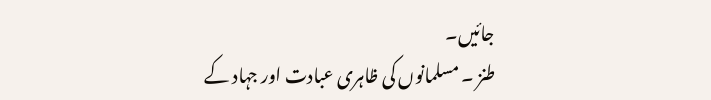جائیں۔
طنز ۔ مسلمانوں کی ظاہری عبادت اور جہاد کے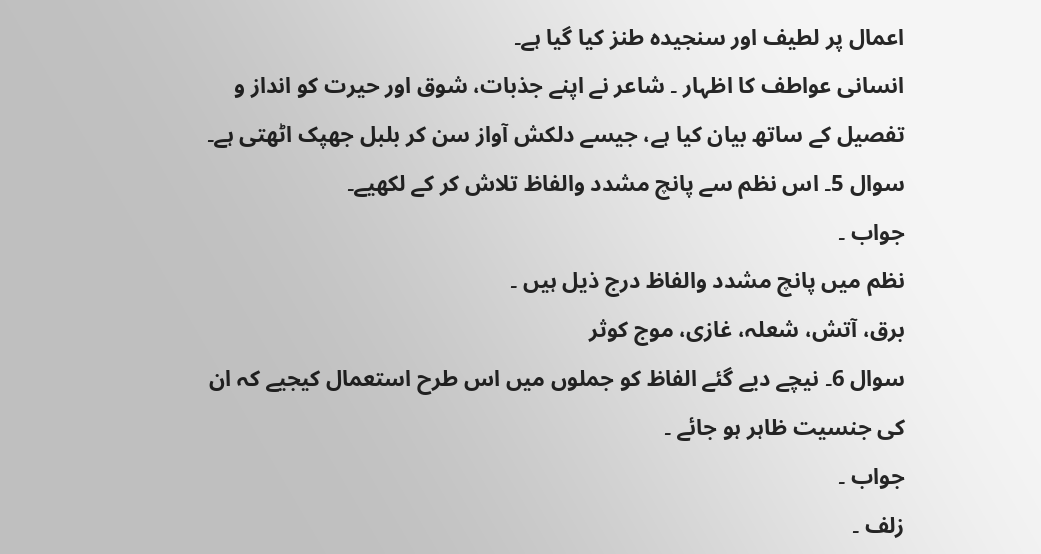اعمال پر لطیف اور سنجیدہ طنز کیا گیا ہے۔
انسانی عواطف کا اظہار ۔ شاعر نے اپنے جذبات، شوق اور حیرت کو انداز و تفصیل کے ساتھ بیان کیا ہے، جیسے دلکش آواز سن کر بلبل جھپک اٹھتی ہے۔
سوال 5۔ اس نظم سے پانچ مشدد والفاظ تلاش کر کے لکھیے۔
جواب ۔
نظم میں پانچ مشدد والفاظ درج ذیل ہیں ۔
برق، آتش، شعلہ، غازی، موج کوثر
سوال 6۔ نیچے دیے گئے الفاظ کو جملوں میں اس طرح استعمال کیجیے کہ ان کی جنسیت ظاہر ہو جائے ۔
جواب ۔
زلف ۔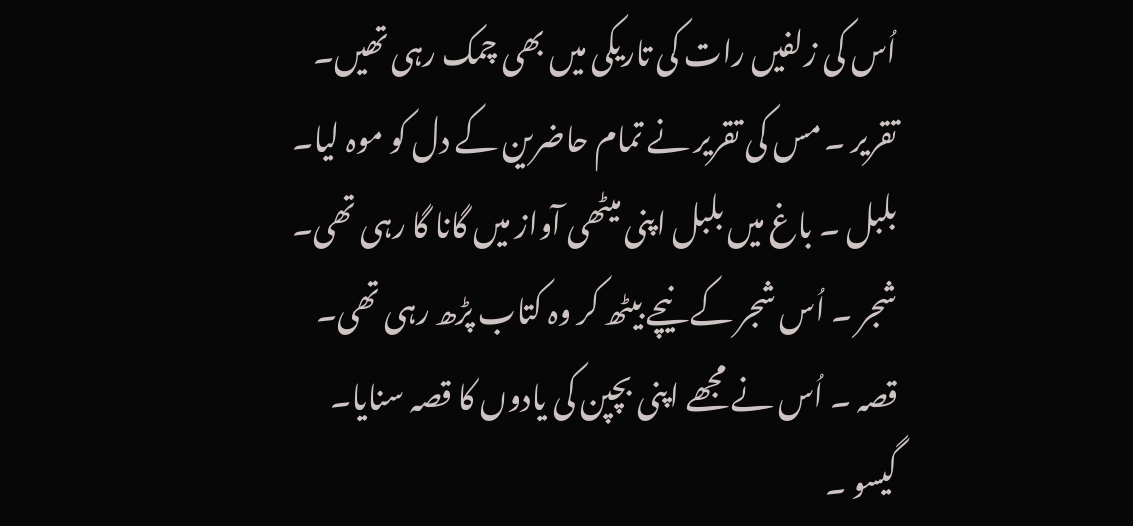اُس کی زلفیں رات کی تاریکی میں بھی چمک رہی تھیں۔
تقریر ۔ مس کی تقریر نے تمام حاضرین کے دل کو موہ لیا۔
بلبل ۔ باغ میں بلبل اپنی میٹھی آواز میں گانا گا رہی تھی۔
شجر ۔ اُس شجر کے نیچے بیٹھ کر وہ کتاب پڑھ رہی تھی۔
قصہ ۔ اُس نے مجھے اپنی بچپن کی یادوں کا قصہ سنایا۔
گیسو ۔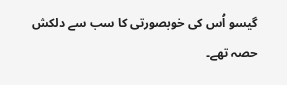گیسو اُس کی خوبصورتی کا سب سے دلکش حصہ تھے۔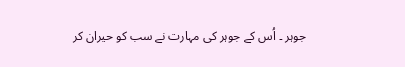جوہر ۔ اُس کے جوہر کی مہارت نے سب کو حیران کر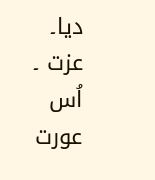دیا۔
عزت ۔ اُس عورت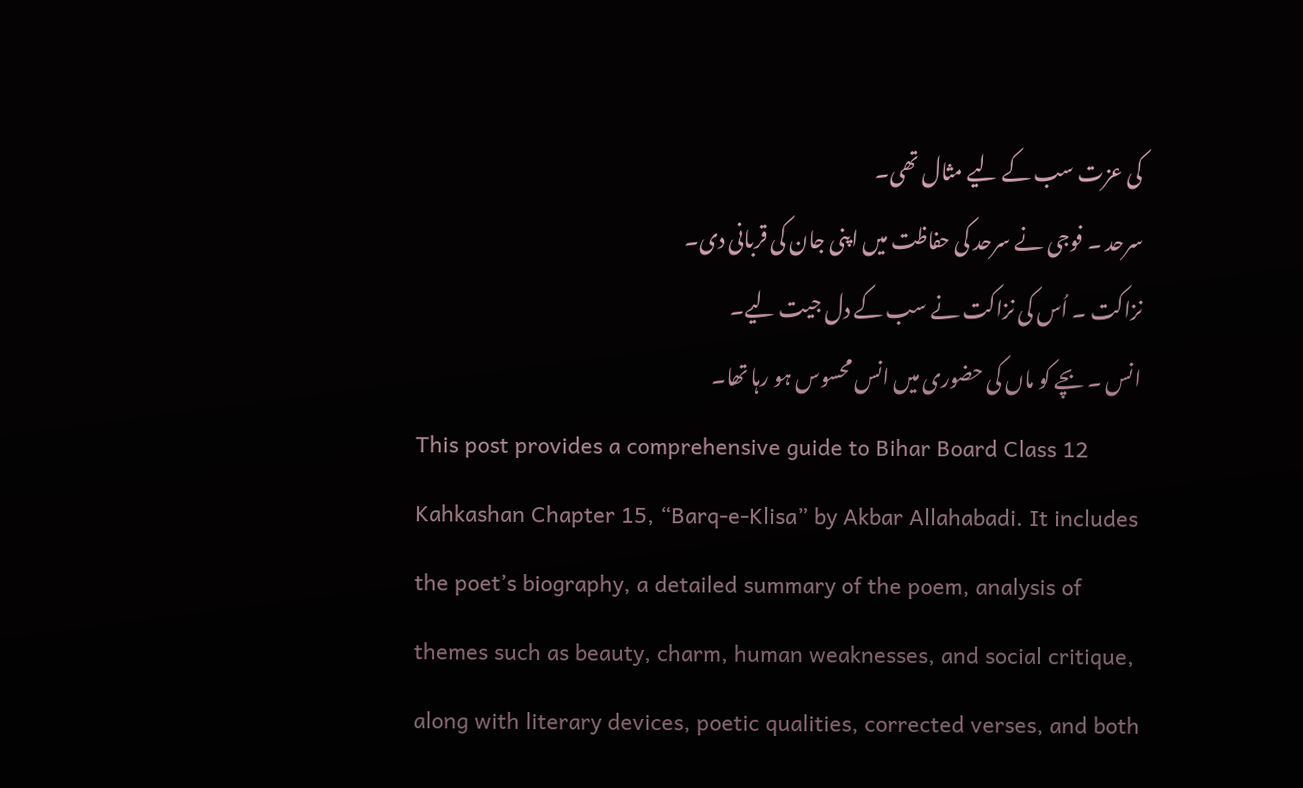کی عزت سب کے لیے مثال تھی۔
سرحد ۔ فوجی نے سرحد کی حفاظت میں اپنی جان کی قربانی دی۔
نزاکت ۔ اُس کی نزاکت نے سب کے دل جیت لیے۔
انس ۔ بچے کو ماں کی حضوری میں انس محسوس ہو رہا تھا۔
This post provides a comprehensive guide to Bihar Board Class 12 Kahkashan Chapter 15, “Barq-e-Klisa” by Akbar Allahabadi. It includes the poet’s biography, a detailed summary of the poem, analysis of themes such as beauty, charm, human weaknesses, and social critique, along with literary devices, poetic qualities, corrected verses, and both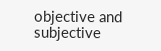objective and subjective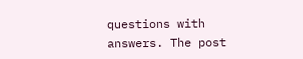questions with answers. The post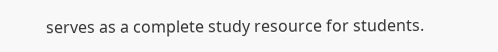serves as a complete study resource for students.